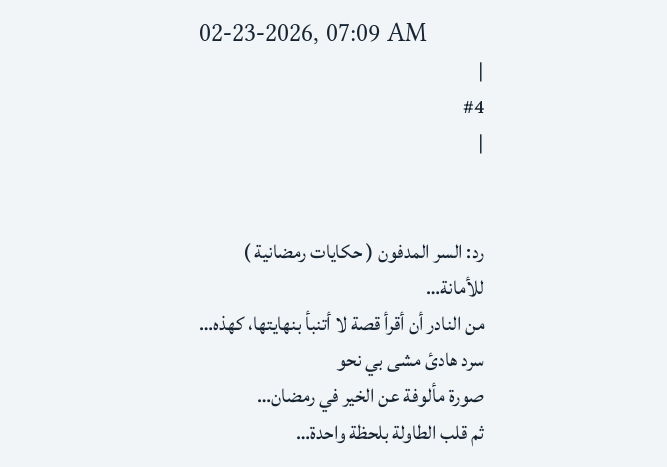02-23-2026, 07:09 AM
|
#4
|


رد: السر المدفون ( حكايات رمضانية )
للأمانة…
من النادر أن أقرأ قصة لا أتنبأ بنهايتها، كهذه…
سرد هادئ مشى بي نحو
صورة مألوفة عن الخير في رمضان…
ثم قلب الطاولة بلحظة واحدة…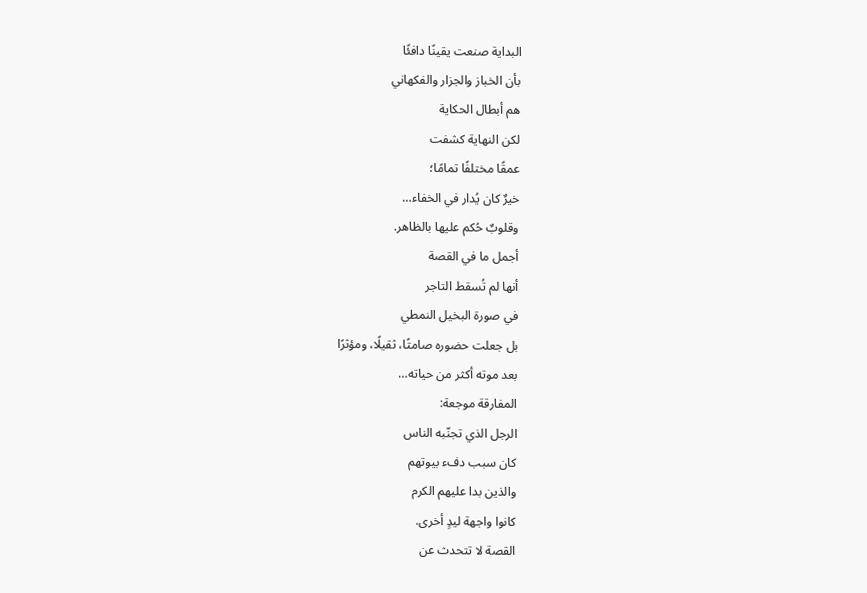البداية صنعت يقينًا دافئًا
بأن الخباز والجزار والفكهاني
هم أبطال الحكاية
لكن النهاية كشفت
عمقًا مختلفًا تمامًا؛
خيرٌ كان يُدار في الخفاء…
وقلوبٌ حُكم عليها بالظاهر.
أجمل ما في القصة
أنها لم تُسقط التاجر
في صورة البخيل النمطي
بل جعلت حضوره صامتًا، ثقيلًا، ومؤثرًا
بعد موته أكثر من حياته…
المفارقة موجعة:
الرجل الذي تجنّبه الناس
كان سبب دفء بيوتهم
والذين بدا عليهم الكرم
كانوا واجهة ليدٍ أخرى.
القصة لا تتحدث عن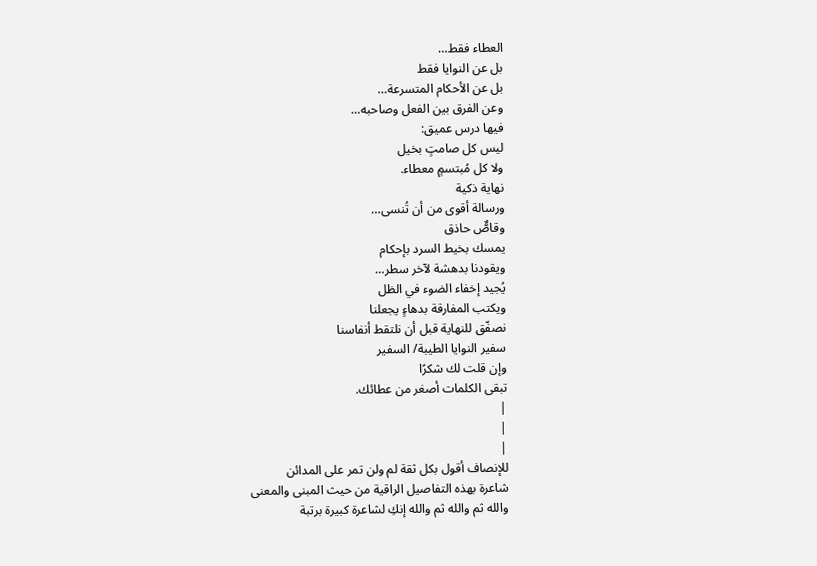العطاء فقط…
بل عن النوايا فقط
بل عن الأحكام المتسرعة…
وعن الفرق بين الفعل وصاحبه…
فيها درس عميق:
ليس كل صامتٍ بخيل
ولا كل مُبتسمٍ معطاء.
نهاية ذكية
ورسالة أقوى من أن تُنسى…
وقاصٌّ حاذق
يمسك بخيط السرد بإحكام
ويقودنا بدهشة لآخر سطر…
يُجيد إخفاء الضوء في الظل
ويكتب المفارقة بدهاءٍ يجعلنا
نصفّق للنهاية قبل أن نلتقط أنفاسنا
سفير النوايا الطيبة/ السفير
وإن قلت لك شكرًا
تبقى الكلمات أصغر من عطائك.
|
|
|
للإنصاف أقول بكل ثقة لم ولن تمر على المدائن
شاعرة بهذه التفاصيل الراقية من حيث المبنى والمعنى
والله ثم والله ثم والله إنكِ لشاعرة كبيرة برتبة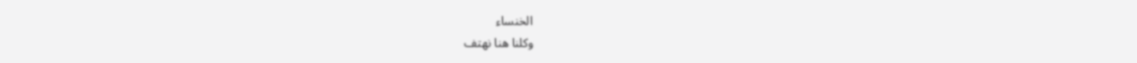الخنساء
وكلنا هنا نهتف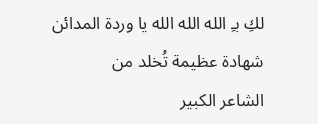لكِ بـِ الله الله الله يا وردة المدائن
شهادة عظيمة تُخلد من
الشاعر الكبير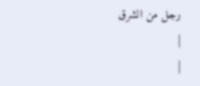رجل من الشرق
|
|